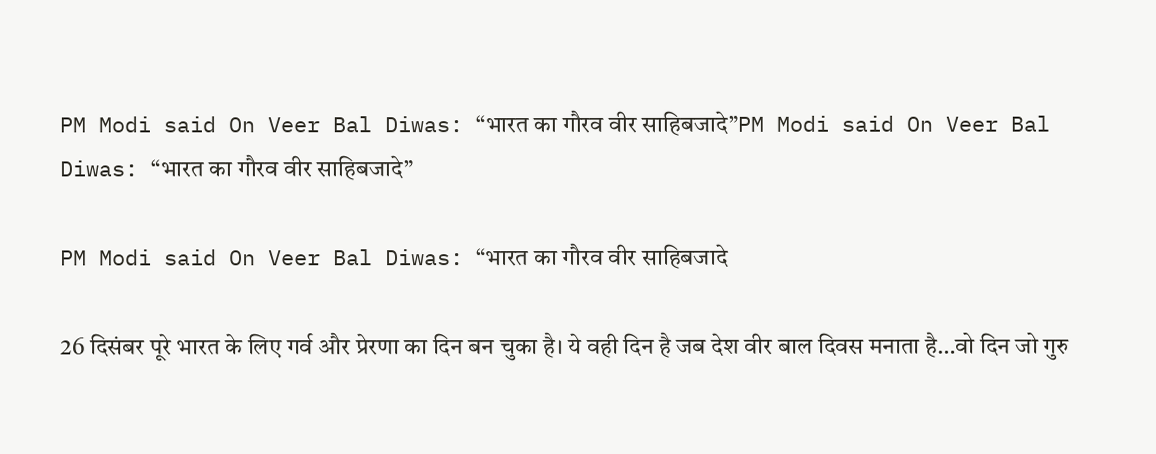PM Modi said On Veer Bal Diwas: “भारत का गौरव वीर साहिबजादे”PM Modi said On Veer Bal Diwas: “भारत का गौरव वीर साहिबजादे”

PM Modi said On Veer Bal Diwas: “भारत का गौरव वीर साहिबजादे

26 दिसंबर पूरे भारत के लिए गर्व और प्रेरणा का दिन बन चुका है। ये वही दिन है जब देश वीर बाल दिवस मनाता है…वो दिन जो गुरु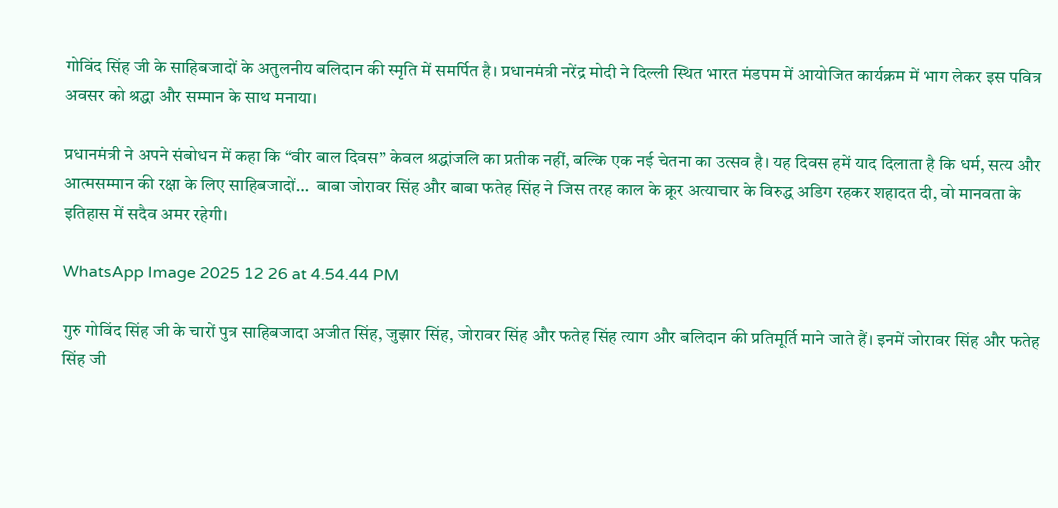गोविंद सिंह जी के साहिबजादों के अतुलनीय बलिदान की स्मृति में समर्पित है। प्रधानमंत्री नरेंद्र मोदी ने दिल्ली स्थित भारत मंडपम में आयोजित कार्यक्रम में भाग लेकर इस पवित्र अवसर को श्रद्धा और सम्मान के साथ मनाया।

प्रधानमंत्री ने अपने संबोधन में कहा कि “वीर बाल दिवस” केवल श्रद्धांजलि का प्रतीक नहीं, बल्कि एक नई चेतना का उत्सव है। यह दिवस हमें याद दिलाता है कि धर्म, सत्य और आत्मसम्मान की रक्षा के लिए साहिबजादों…  बाबा जोरावर सिंह और बाबा फतेह सिंह ने जिस तरह काल के क्रूर अत्याचार के विरुद्ध अडिग रहकर शहादत दी, वो मानवता के इतिहास में सदैव अमर रहेगी।

WhatsApp Image 2025 12 26 at 4.54.44 PM

गुरु गोविंद सिंह जी के चारों पुत्र साहिबजादा अजीत सिंह, जुझार सिंह, जोरावर सिंह और फतेह सिंह त्याग और बलिदान की प्रतिमूर्ति माने जाते हैं। इनमें जोरावर सिंह और फतेह सिंह जी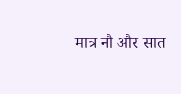मात्र नौ और सात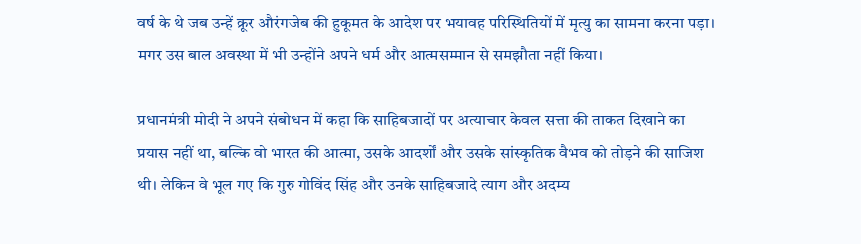वर्ष के थे जब उन्हें क्रूर औरंगजेब की हुकूमत के आदेश पर भयावह परिस्थितियों में मृत्यु का सामना करना पड़ा। मगर उस बाल अवस्था में भी उन्होंने अपने धर्म और आत्मसम्मान से समझौता नहीं किया।

प्रधानमंत्री मोदी ने अपने संबोधन में कहा कि साहिबजादों पर अत्याचार केवल सत्ता की ताकत दिखाने का प्रयास नहीं था, बल्कि वो भारत की आत्मा, उसके आदर्शों और उसके सांस्कृतिक वैभव को तोड़ने की साजिश थी। लेकिन वे भूल गए कि गुरु गोविंद सिंह और उनके साहिबजादे त्याग और अदम्य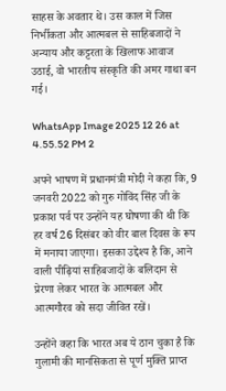साहस के अवतार थे। उस काल में जिस निर्भीकता और आत्मबल से साहिबजादों ने अन्याय और कट्टरता के खिलाफ आवाज उठाई, वो भारतीय संस्कृति की अमर गाथा बन गई।

WhatsApp Image 2025 12 26 at 4.55.52 PM 2

अपने भाषण में प्रधानमंत्री मोदी ने कहा कि, 9 जनवरी 2022 को गुरु गोविंद सिंह जी के प्रकाश पर्व पर उन्होंने यह घोषणा की थी कि हर वर्ष 26 दिसंबर को वीर बाल दिवस के रूप में मनाया जाएगा। इसका उद्देश्य है कि, आने वाली पीढ़ियां साहिबजादों के बलिदान से प्रेरणा लेकर भारत के आत्मबल और आत्मगौरव को सदा जीवित रखें।

उन्होंने कहा कि भारत अब ये ठान चुका है कि गुलामी की मानसिकता से पूर्ण मुक्ति प्राप्त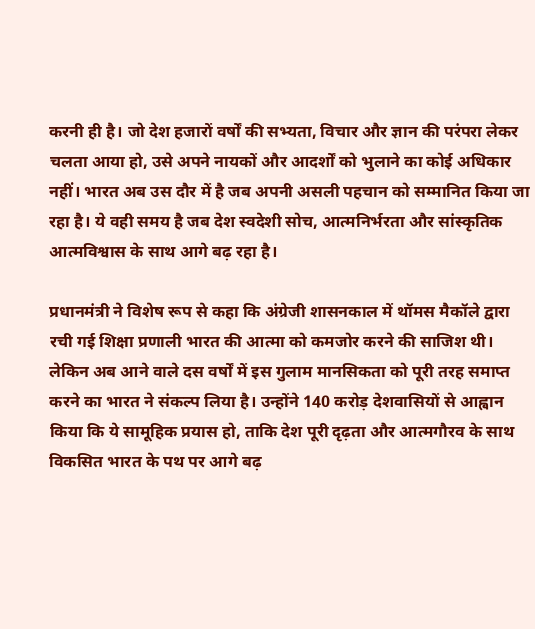करनी ही है। जो देश हजारों वर्षों की सभ्यता, विचार और ज्ञान की परंपरा लेकर चलता आया हो, उसे अपने नायकों और आदर्शों को भुलाने का कोई अधिकार नहीं। भारत अब उस दौर में है जब अपनी असली पहचान को सम्मानित किया जा रहा है। ये वही समय है जब देश स्वदेशी सोच, आत्मनिर्भरता और सांस्कृतिक आत्मविश्वास के साथ आगे बढ़ रहा है।

प्रधानमंत्री ने विशेष रूप से कहा कि अंग्रेजी शासनकाल में थॉमस मैकॉले द्वारा रची गई शिक्षा प्रणाली भारत की आत्मा को कमजोर करने की साजिश थी। लेकिन अब आने वाले दस वर्षों में इस गुलाम मानसिकता को पूरी तरह समाप्त करने का भारत ने संकल्प लिया है। उन्होंने 140 करोड़ देशवासियों से आह्वान किया कि ये सामूहिक प्रयास हो, ताकि देश पूरी दृढ़ता और आत्मगौरव के साथ विकसित भारत के पथ पर आगे बढ़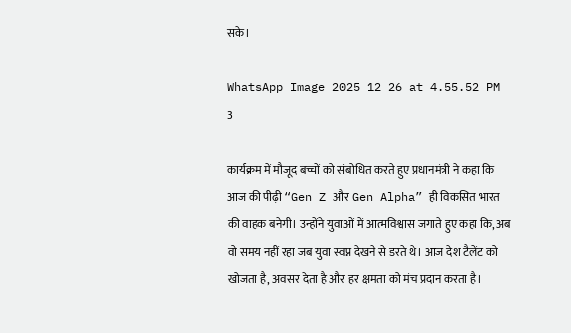सके।

WhatsApp Image 2025 12 26 at 4.55.52 PM 3

कार्यक्रम में मौजूद बच्चों को संबोधित करते हुए प्रधानमंत्री ने कहा कि आज की पीढ़ी “Gen Z और Gen Alpha” ही विकसित भारत की वाहक बनेगी। उन्होंने युवाओं में आत्मविश्वास जगाते हुए कहा कि, अब वो समय नहीं रहा जब युवा स्वप्न देखने से डरते थे। आज देश टैलेंट को खोजता है, अवसर देता है और हर क्षमता को मंच प्रदान करता है।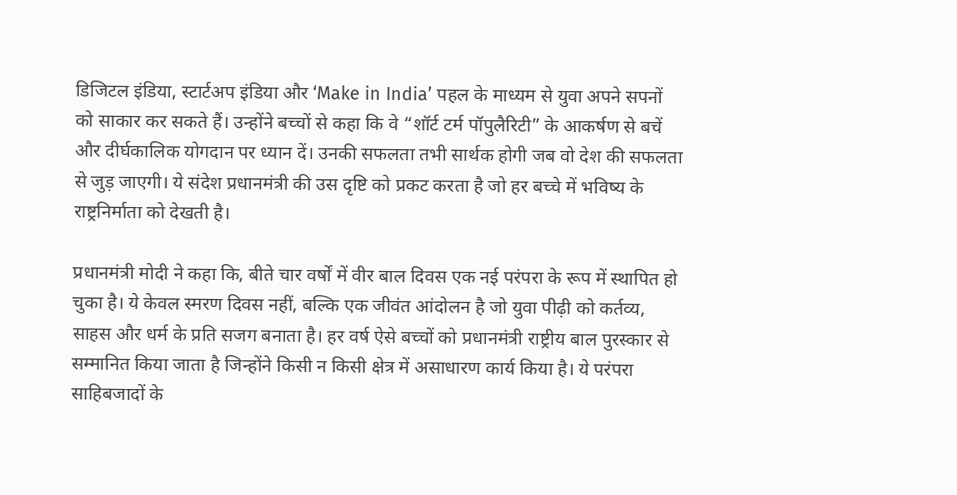डिजिटल इंडिया, स्टार्टअप इंडिया और ‘Make in India’ पहल के माध्यम से युवा अपने सपनों को साकार कर सकते हैं। उन्होंने बच्चों से कहा कि वे “शॉर्ट टर्म पॉपुलैरिटी” के आकर्षण से बचें और दीर्घकालिक योगदान पर ध्यान दें। उनकी सफलता तभी सार्थक होगी जब वो देश की सफलता से जुड़ जाएगी। ये संदेश प्रधानमंत्री की उस दृष्टि को प्रकट करता है जो हर बच्चे में भविष्य के राष्ट्रनिर्माता को देखती है।

प्रधानमंत्री मोदी ने कहा कि, बीते चार वर्षों में वीर बाल दिवस एक नई परंपरा के रूप में स्थापित हो चुका है। ये केवल स्मरण दिवस नहीं, बल्कि एक जीवंत आंदोलन है जो युवा पीढ़ी को कर्तव्य, साहस और धर्म के प्रति सजग बनाता है। हर वर्ष ऐसे बच्चों को प्रधानमंत्री राष्ट्रीय बाल पुरस्कार से सम्मानित किया जाता है जिन्होंने किसी न किसी क्षेत्र में असाधारण कार्य किया है। ये परंपरा साहिबजादों के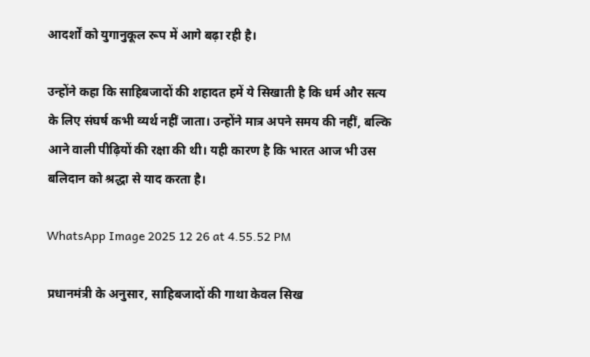आदर्शों को युगानुकूल रूप में आगे बढ़ा रही है।

उन्होंने कहा कि साहिबजादों की शहादत हमें ये सिखाती है कि धर्म और सत्य के लिए संघर्ष कभी व्यर्थ नहीं जाता। उन्होंने मात्र अपने समय की नहीं, बल्कि आने वाली पीढ़ियों की रक्षा की थी। यही कारण है कि भारत आज भी उस बलिदान को श्रद्धा से याद करता है।

WhatsApp Image 2025 12 26 at 4.55.52 PM

प्रधानमंत्री के अनुसार, साहिबजादों की गाथा केवल सिख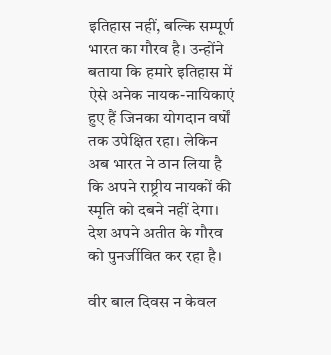इतिहास नहीं, बल्कि सम्पूर्ण भारत का गौरव है। उन्होंने बताया कि हमारे इतिहास में ऐसे अनेक नायक-नायिकाएं हुए हैं जिनका योगदान वर्षों तक उपेक्षित रहा। लेकिन अब भारत ने ठान लिया है कि अपने राष्ट्रीय नायकों की स्मृति को दबने नहीं देगा। देश अपने अतीत के गौरव को पुनर्जीवित कर रहा है।

वीर बाल दिवस न केवल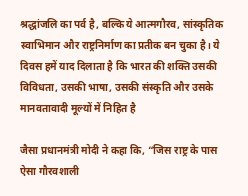श्रद्धांजलि का पर्व है, बल्कि ये आत्मगौरव, सांस्कृतिक स्वाभिमान और राष्ट्रनिर्माण का प्रतीक बन चुका है। ये दिवस हमें याद दिलाता है कि भारत की शक्ति उसकी विविधता, उसकी भाषा, उसकी संस्कृति और उसके मानवतावादी मूल्यों में निहित है

जैसा प्रधानमंत्री मोदी ने कहा कि, “जिस राष्ट्र के पास ऐसा गौरवशाली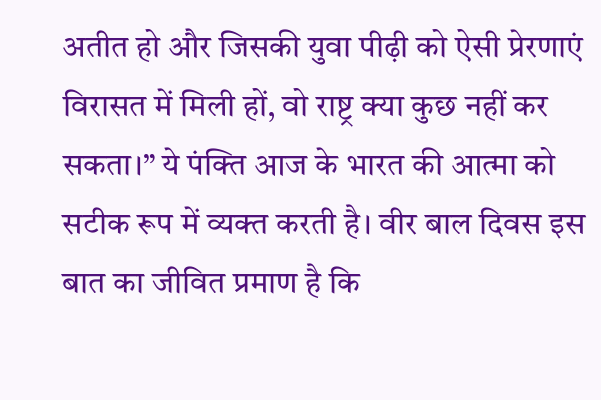अतीत हो और जिसकी युवा पीढ़ी को ऐसी प्रेरणाएं विरासत में मिली हों, वो राष्ट्र क्या कुछ नहीं कर सकता।” ये पंक्ति आज के भारत की आत्मा को सटीक रूप में व्यक्त करती है। वीर बाल दिवस इस बात का जीवित प्रमाण है कि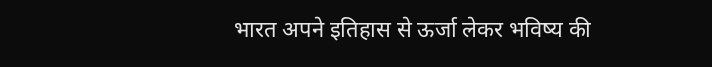भारत अपने इतिहास से ऊर्जा लेकर भविष्य की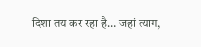दिशा तय कर रहा है… जहां त्याग,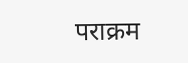पराक्रम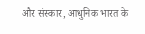और संस्कार, आधुनिक भारत के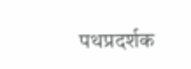पथप्रदर्शक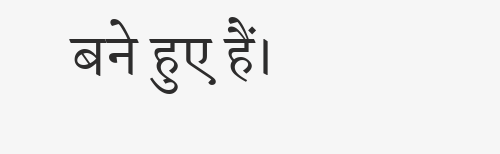बने हुए हैं।